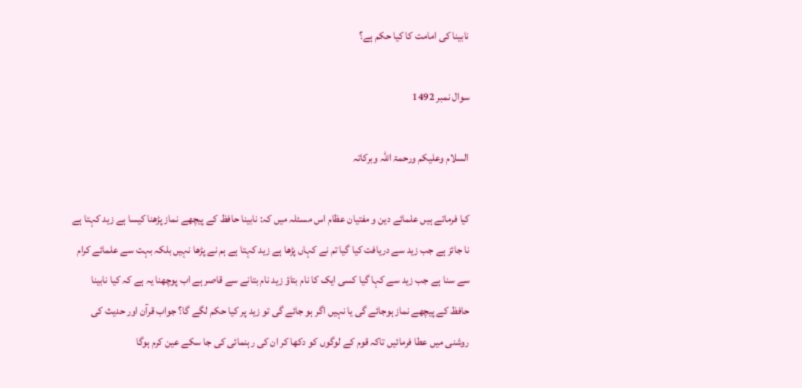نابینا کی امامت کا کیا حکم ہے؟

سوال نمبر 1492

السلام وعلیکم ورحمۃ اللہ وبرکاتہ

کیا فرماتے ہیں علمائے دین ‌و مفتیان عظام اس مسئلہ میں کہ: نابینا حافظ ‌کے‌ پیچھے نماز پڑھنا‌ کیسا‌ ہے زید کہتا ہے نا جائز ہے جب زید سے دریافت کیا گیا تم نے کہاں پڑھا ہے زید کہتا ہے ہم نے پڑھا نہیں بلکہ بہت سے علمائے کرام سے سنا ہے جب زید سے کہا گیا کسی ایک کا نام بتاؤ زید نام بتانے سے قاصر ہے اب پوچھنا یہ ہے کہ کیا نابینا حافظ ‌کے‌ پیچھے نماز ہوجائے گی یا نہیں اگر ہو جائے گی تو زید پر کیا حکم‌ لگے گا؟ جواب قرآن اور حدیث کی روشنی میں عطا فرمائیں تاکہ قوم‌ کے لوگوں کو دکھا کر ان کی رہنمائی کی جا سکے عین کرم‌ ہوگا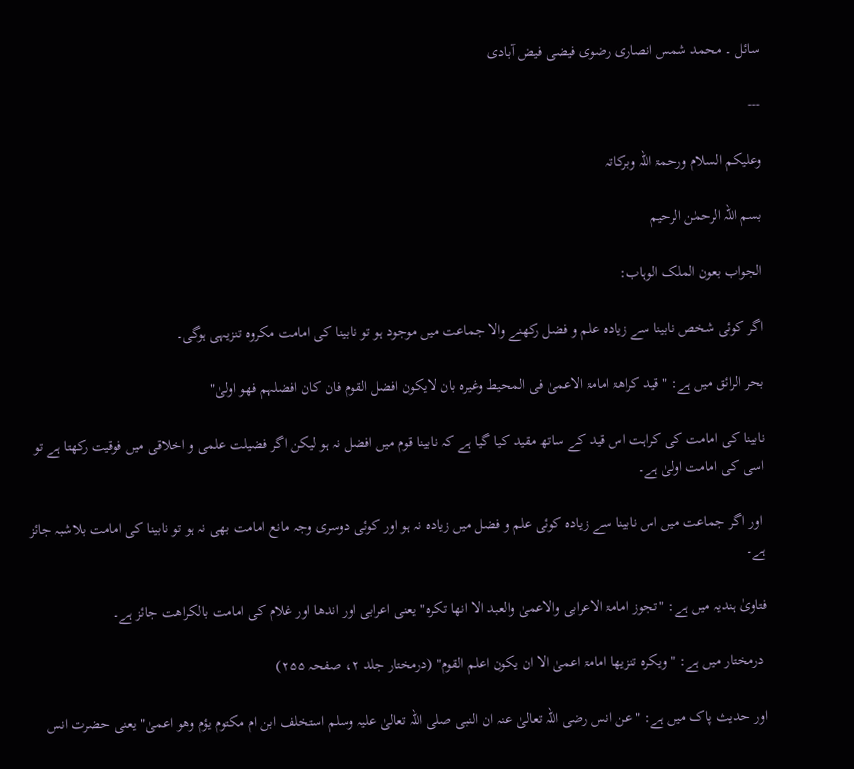سائل ۔ محمد شمس انصاری رضوی فیضی فیض آبادی

---

وعلیکم السلام ورحمۃ اللہ وبرکاتہ

بسم اللہ الرحمٰن الرحیم

الجواب بعون الملک الوہاب:

اگر کوئی شخص نابینا سے زیادہ علم و فضل رکھنے والا جماعت میں موجود ہو تو نابینا کی امامت مکروہ تنزیہی ہوگی۔

بحر الرائق میں ہے: "قید کراھۃ امامۃ الاعمیٰ فی المحیط وغیرہ بان لایکون افضل القوم فان کان افضلہم فھو اولیٰ"

نابینا کی امامت کی کراہت اس قید کے ساتھ مقید کیا گیا ہے کہ نابینا قوم میں افضل نہ ہو لیکن اگر فضیلت علمی و اخلاقی میں فوقیت رکھتا ہے تو اسی کی امامت اولیٰ ہے۔

 اور اگر جماعت میں اس نابینا سے زیادہ کوئی علم و فضل میں زیادہ نہ ہو اور کوئی دوسری وجہ مانع امامت بھی نہ ہو تو نابینا کی امامت بلاشبہ جائز ہے۔

فتاویٰ ہندیہ میں ہے: "تجوز امامۃ الاعرابی والاعمیٰ والعبد الا انھا تکرہ" یعنی اعرابی اور اندھا اور غلام کی امامت بالکراھت جائز ہے۔

 درمختار میں ہے: "ویکرہ تنزیھا امامۃ اعمیٰ الا ان یکون اعلم القوم" (درمختار جلد ۲، صفحہ ۲۵۵)

اور حدیث پاک میں ہے: "عن انس رضی اللہ تعالیٰ عنہ ان النبی صلی اللہ تعالیٰ علیہ وسلم استخلف ابن ام مکتوم یؤم وھو اعمیٰ" یعنی حضرت انس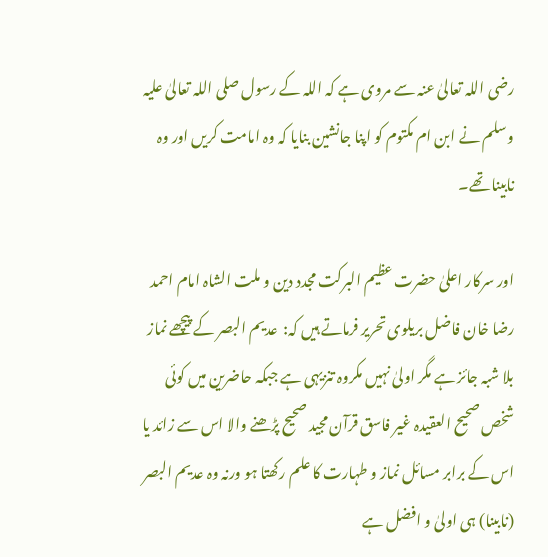رضی اللہ تعالیٰ عنہ سے مروی ہے کہ اللہ کے رسول صلی اللہ تعالیٰ علیہ وسلم نے ابن ام مکتوم کو اپنا جانشین بنایا کہ وہ امامت کریں اور وہ نابینا تھے۔

اور سرکار اعلیٰ حضرت عظیم البرکت مجدد دین و ملت الشاہ امام احمد رضا خان فاضل بریلوی تحریر فرماتے ہیں کہ:  عدیم البصر کے پیچھے نماز بلا شبہ جائز ہے مگر اولیٰ نہیں مکروہ تنزیہی ہے جبکہ حاضرین میں کوئی شخص صحیح العقیدہ غیر فاسق قرآن مجید صحیح پڑھنے والا اس سے زائد یا اس کے برابر مسائل نماز و طہارت کا علم رکھتا ہو ورنہ وہ عدیم البصر (نابینا) ہی اولیٰ و افضل ہے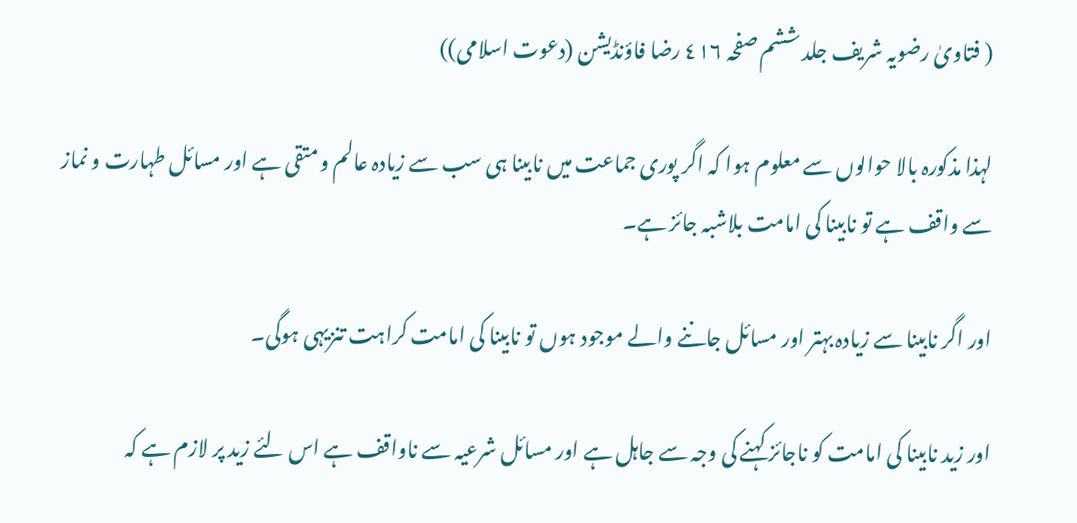( فتاویٰ رضویہ شریف جلد ششم صفحہ ٤١٦ رضا فاؤنڈیشن (دعوت اسلامی))

لہذا مذکورہ بالا حوالوں سے معلوم ہوا کہ اگر پوری جماعت میں نابینا ہی سب سے زیادہ عالم و متقی ہے اور مسائل طہارت و نماز سے واقف ہے تو نابینا کی امامت بلاشبہ جائز ہے۔

اور اگر نابینا سے زیادہ بہتر اور مسائل جاننے والے موجود ہوں تو نابینا کی امامت کراہت تنزیہی ہوگی۔

اور زید نابینا کی امامت کو ناجائز کہنے کی وجہ سے جاہل ہے اور مسائل شرعیہ سے ناواقف ہے اس لئے زید پر لازم ہے کہ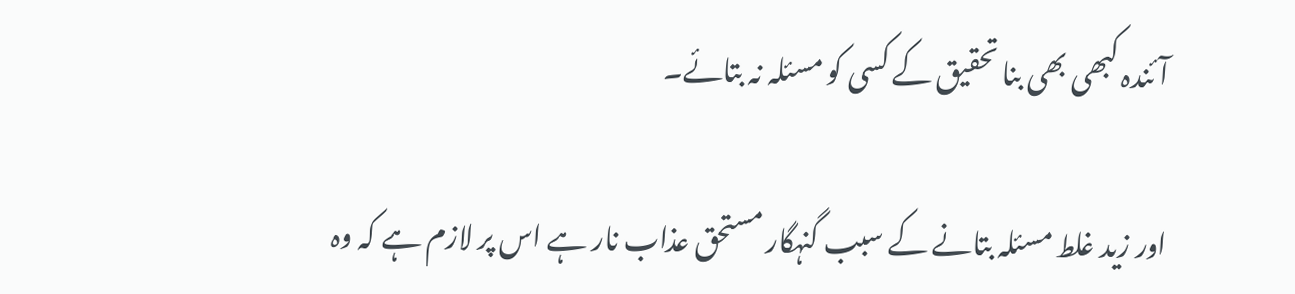آئندہ کبھی بھی بنا تحقیق کے کسی کو مسئلہ نہ بتائے۔

اور زید غلط مسئلہ بتانے کے سبب گنہگار مستحق عذاب نار ہے اس پر لازم ہے کہ وہ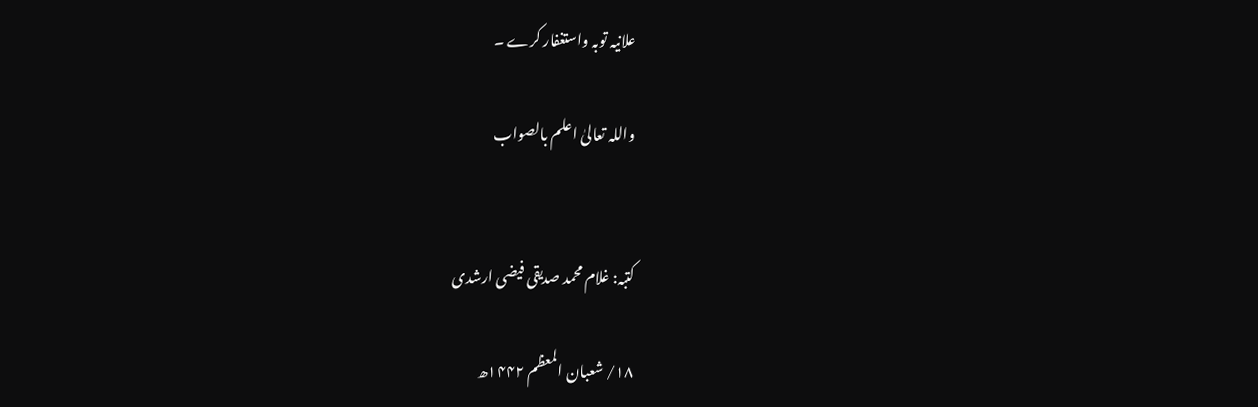علانیہ توبہ واستغفار کرے ۔

واللہ تعالیٰ اعلم بالصواب


کتبہ: غلام محمد صدیقی فیضی ارشدی

۱۸/ شعبان المعظم ۱۴۴۲ھ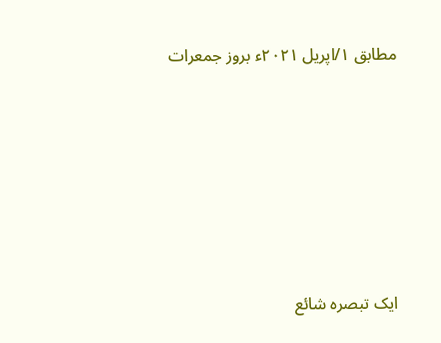مطابق ۱/اپریل ۲۰۲۱ء بروز جمعرات







ایک تبصرہ شائع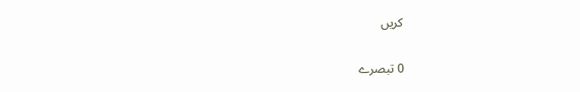کریں

0 تبصرے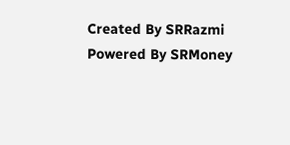Created By SRRazmi Powered By SRMoney